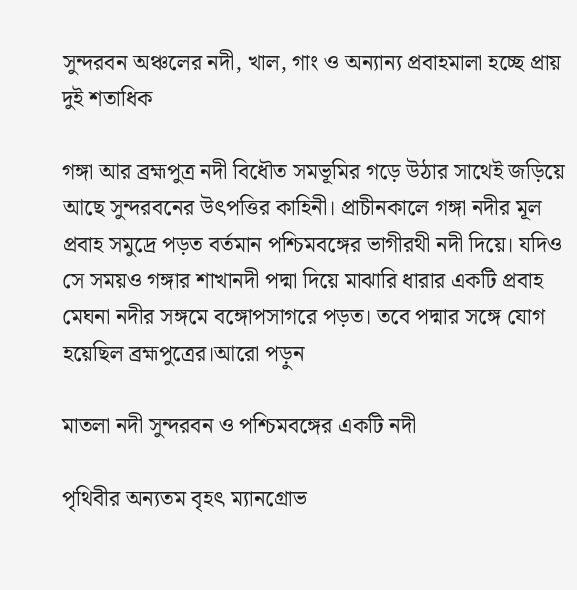সুন্দরবন অঞ্চলের নদী, খাল, গাং ও অন্যান্য প্রবাহমালা হচ্ছে প্রায় দুই শতাধিক

গঙ্গা আর ব্রহ্মপুত্র নদী বিধৌত সমভূমির গড়ে উঠার সাথেই জড়িয়ে আছে সুন্দরবনের উৎপত্তির কাহিনী। প্রাচীনকালে গঙ্গা নদীর মূল প্রবাহ সমুদ্রে পড়ত বর্তমান পশ্চিমবঙ্গের ভাগীরথী নদী দিয়ে। যদিও সে সময়ও গঙ্গার শাখানদী পদ্মা দিয়ে মাঝারি ধারার একটি প্রবাহ মেঘনা নদীর সঙ্গমে বঙ্গোপসাগরে পড়ত। তবে পদ্মার সঙ্গে যোগ হয়েছিল ব্রহ্মপুত্রের।আরো পড়ুন

মাতলা নদী সুন্দরবন ও পশ্চিমবঙ্গের একটি নদী

পৃথিবীর অন্যতম বৃহৎ ম্যানগ্রোভ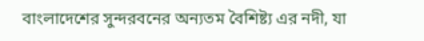বাংলাদেশের সুন্দরবনের অন্যতম বৈশিষ্ট্য এর নদী, যা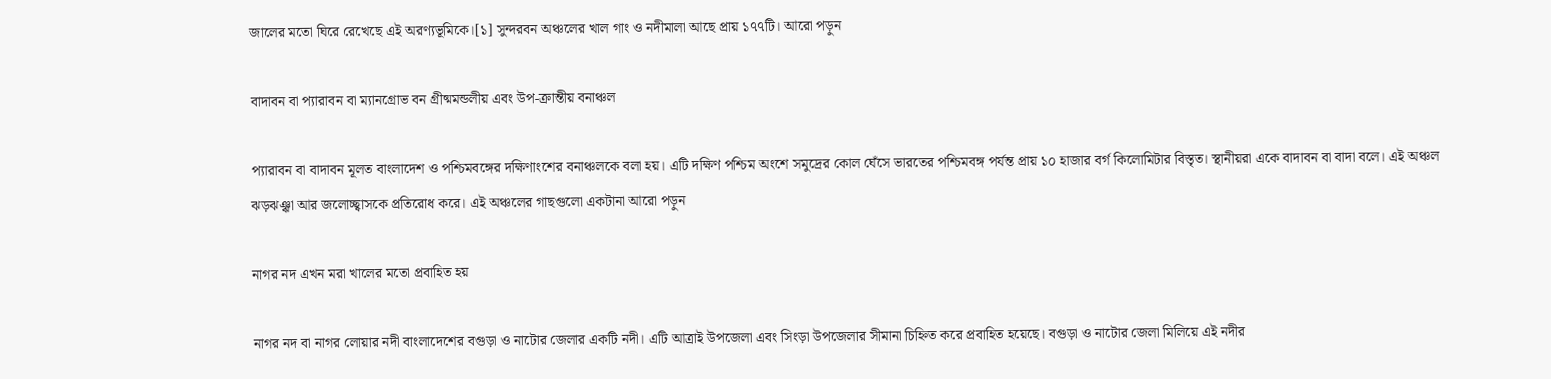জালের মতো ঘিরে রেখেছে এই অরণ্যভূমিকে।[১] সুন্দরবন অঞ্চলের খাল গাং ও নদীমালা আছে প্রায় ১৭৭টি। আরো পড়ুন

বাদাবন বা প্যারাবন বা ম্যানগ্রোভ বন গ্রীষ্মমন্ডলীয় এবং উপ-ক্রান্তীয় বনাঞ্চল

প্যারাবন বা বাদাবন মূলত বাংলাদেশ ও পশ্চিমবঙ্গের দক্ষিণাংশের বনাঞ্চলকে বলা হয়। এটি দক্ষিণ পশ্চিম অংশে সমুদ্রের কোল ঘেঁসে ভারতের পশ্চিমবঙ্গ পর্যন্ত প্রায় ১০ হাজার বর্গ কিলোমিটার বিস্তৃত। স্থানীয়রা একে বাদাবন বা বাদা বলে। এই অঞ্চল ঝড়ঝঞ্ঝা আর জলোচ্ছ্বাসকে প্রতিরোধ করে। এই অঞ্চলের গাছগুলো একটানা আরো পড়ুন

নাগর নদ এখন মরা খালের মতো প্রবাহিত হয়

নাগর নদ বা নাগর লোয়ার নদী বাংলাদেশের বগুড়া ও নাটোর জেলার একটি নদী। এটি আত্রাই উপজেলা এবং সিংড়া উপজেলার সীমানা চিহ্নিত করে প্রবাহিত হয়েছে। বগুড়া ও নাটোর জেলা মিলিয়ে এই নদীর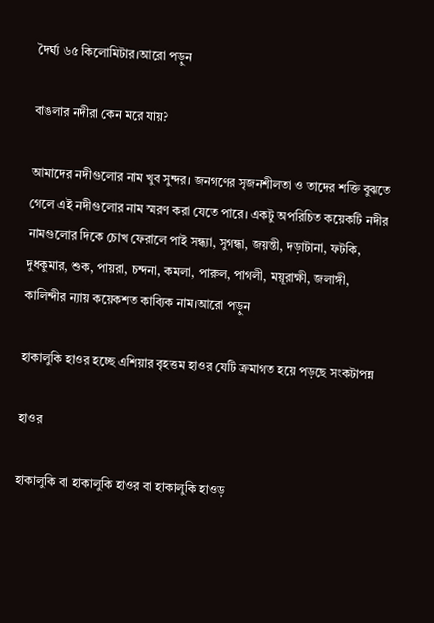দৈর্ঘ্য ৬৫ কিলোমিটার।আরো পড়ুন

বাঙলার নদীরা কেন মরে যায়?

আমাদের নদীগুলোর নাম খুব সুন্দর। জনগণের সৃজনশীলতা ও তাদের শক্তি বুঝতে গেলে এই নদীগুলোর নাম স্মরণ করা যেতে পারে। একটু অপরিচিত কয়েকটি নদীর নামগুলোর দিকে চোখ ফেরালে পাই সন্ধ্যা, সুগন্ধা, জয়ন্তী, দড়াটানা, ফটকি, দুধকুমার, শুক, পায়রা, চন্দনা, কমলা, পারুল, পাগলী, ময়ূরাক্ষী, জলাঙ্গী, কালিন্দীর ন্যায় কয়েকশত কাব্যিক নাম।আরো পড়ুন

হাকালুকি হাওর হচ্ছে এশিয়ার বৃহত্তম হাওর যেটি ক্রমাগত হয়ে পড়ছে সংকটাপন্ন

হাওর

হাকালুকি বা হাকালুকি হাওর বা হাকালুকি হাওড়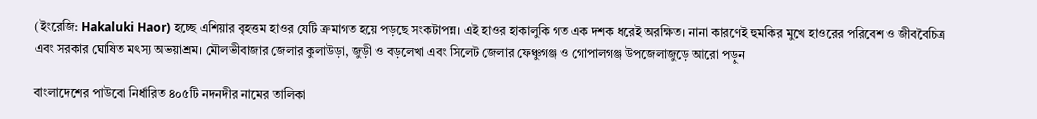(ইংরেজি: Hakaluki Haor) হচ্ছে এশিয়ার বৃহত্তম হাওর যেটি ক্রমাগত হয়ে পড়ছে সংকটাপন্ন। এই হাওর হাকালুকি গত এক দশক ধরেই অরক্ষিত। নানা কারণেই হুমকির মুখে হাওরের পরিবেশ ও জীববৈচিত্র এবং সরকার ঘোষিত মৎস্য অভয়াশ্রম। মৌলভীবাজার জেলার কুলাউড়া, জুড়ী ও বড়লেখা এবং সিলেট জেলার ফেঞ্চুগঞ্জ ও গোপালগঞ্জ উপজেলাজুড়ে আরো পড়ুন

বাংলাদেশের পাউবো নির্ধারিত ৪০৫টি নদনদীর নামের তালিকা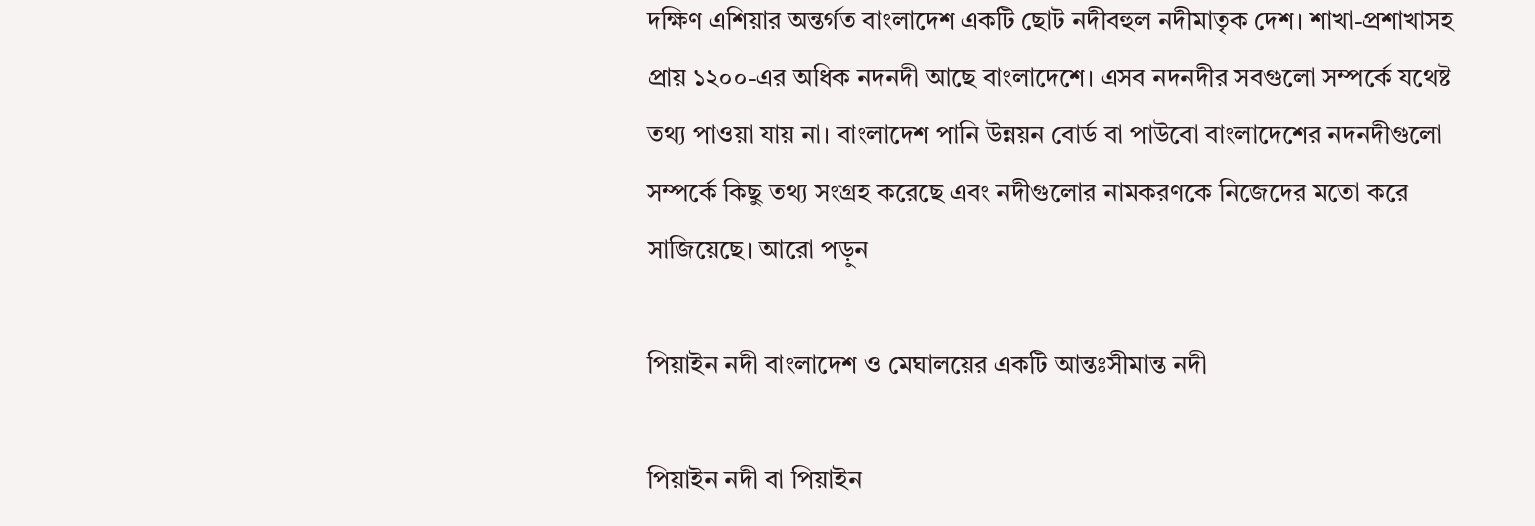দক্ষিণ এশিয়ার অন্তর্গত বাংলাদেশ একটি ছোট নদীবহুল নদীমাতৃক দেশ। শাখা-প্রশাখাসহ প্রায় ১২০০-এর অধিক নদনদী আছে বাংলাদেশে। এসব নদনদীর সবগুলো সম্পর্কে যথেষ্ট তথ্য পাওয়া যায় না। বাংলাদেশ পানি উন্নয়ন বোর্ড বা পাউবো বাংলাদেশের নদনদীগুলো সম্পর্কে কিছু তথ্য সংগ্রহ করেছে এবং নদীগুলোর নামকরণকে নিজেদের মতো করে সাজিয়েছে। আরো পড়ুন

পিয়াইন নদী বাংলাদেশ ও মেঘালয়ের একটি আন্তঃসীমান্ত নদী

পিয়াইন নদী বা পিয়াইন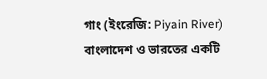গাং (ইংরেজি: Piyain River) বাংলাদেশ ও ভারতের একটি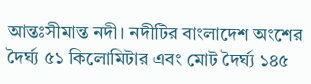আন্তঃসীমান্ত নদী। নদীটির বাংলাদেশ অংশের দৈর্ঘ্য ৫১ কিলোমিটার এবং মোট দৈর্ঘ্য ১৪৫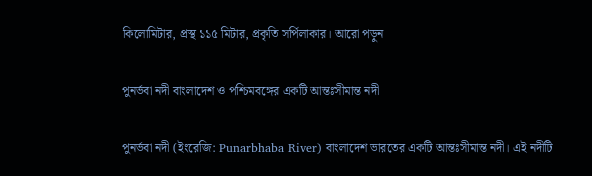কিলোমিটার, প্রস্থ ১১৫ মিটার, প্রকৃতি সর্পিলাকার। আরো পড়ুন

পুনর্ভবা নদী বাংলাদেশ ও পশ্চিমবঙ্গের একটি আন্তঃসীমান্ত নদী

পুনর্ভবা নদী (ইংরেজি: Punarbhaba River) বাংলাদেশ ভারতের একটি আন্তঃসীমান্ত নদী। এই নদীটি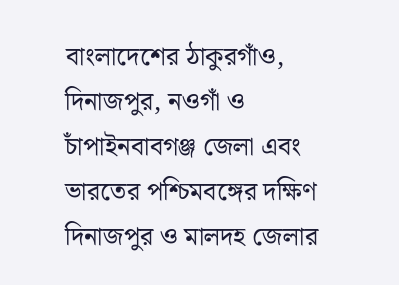বাংলাদেশের ঠাকুরগাঁও, দিনাজপুর, নওগাঁ ও চাঁপাইনবাবগঞ্জ জেলা এবং ভারতের পশ্চিমবঙ্গের দক্ষিণ দিনাজপুর ও মালদহ জেলার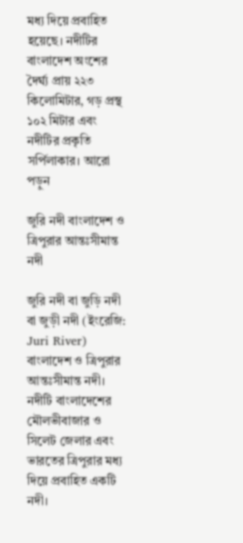মধ্য দিয়ে প্রবাহিত হয়েছে। নদীটির বাংলাদেশ অংশের দৈর্ঘ্য প্রায় ২২৩ কিলোমিটার, গড় প্রস্থ ১০২ মিটার এবং নদীটির প্রকৃতি সর্পিলাকার। আরো পড়ুন

জুরি নদী বাংলাদেশ ও ত্রিপুরার আন্তঃসীমান্ত নদী

জুরি নদী বা জুড়ি নদী বা জুড়ী নদী (ইংরেজি: Juri River) বাংলাদেশ ও ত্রিপুরার আন্তঃসীমান্ত নদী। নদীটি বাংলাদেশের মৌলভীবাজার ও সিলেট জেলার এবং ভারতের ত্রিপুরার মধ্য দিয়ে প্রবাহিত একটি নদী।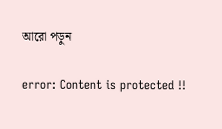আরো পড়ুন

error: Content is protected !!